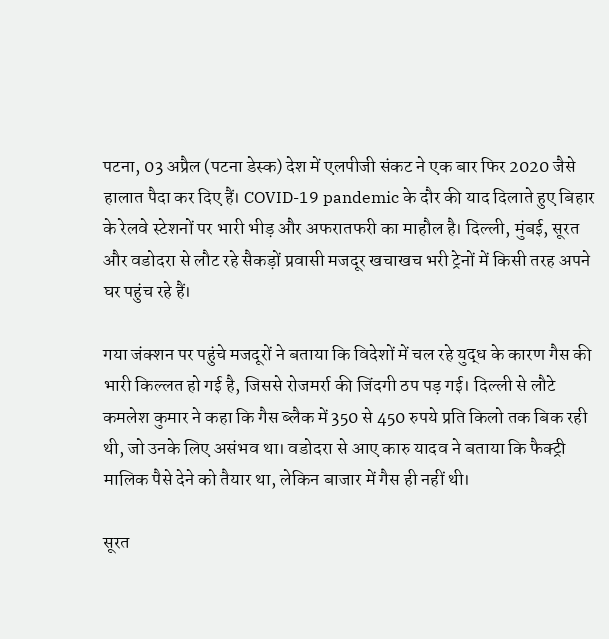पटना, 03 अप्रैल (पटना डेस्क) देश में एलपीजी संकट ने एक बार फिर 2020 जैसे हालात पैदा कर दिए हैं। COVID-19 pandemic के दौर की याद दिलाते हुए बिहार के रेलवे स्टेशनों पर भारी भीड़ और अफरातफरी का माहौल है। दिल्ली, मुंबई, सूरत और वडोदरा से लौट रहे सैकड़ों प्रवासी मजदूर खचाखच भरी ट्रेनों में किसी तरह अपने घर पहुंच रहे हैं।

गया जंक्शन पर पहुंचे मजदूरों ने बताया कि विदेशों में चल रहे युद्ध के कारण गैस की भारी किल्लत हो गई है, जिससे रोजमर्रा की जिंदगी ठप पड़ गई। दिल्ली से लौटे कमलेश कुमार ने कहा कि गैस ब्लैक में 350 से 450 रुपये प्रति किलो तक बिक रही थी, जो उनके लिए असंभव था। वडोदरा से आए कारु यादव ने बताया कि फैक्ट्री मालिक पैसे देने को तैयार था, लेकिन बाजार में गैस ही नहीं थी।

सूरत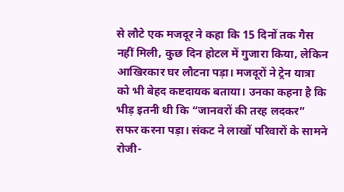से लौटे एक मजदूर ने कहा कि 15 दिनों तक गैस नहीं मिली, कुछ दिन होटल में गुजारा किया, लेकिन आखिरकार घर लौटना पड़ा। मजदूरों ने ट्रेन यात्रा को भी बेहद कष्टदायक बताया। उनका कहना है कि भीड़ इतनी थी कि “जानवरों की तरह लदकर” सफर करना पड़ा। संकट ने लाखों परिवारों के सामने रोजी-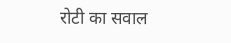रोटी का सवाल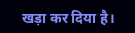खड़ा कर दिया है।